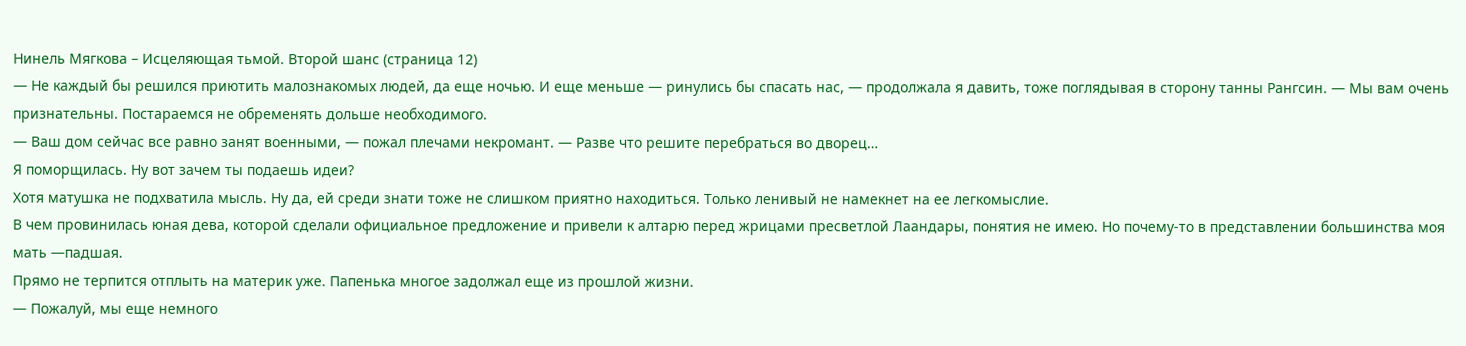Нинель Мягкова – Исцеляющая тьмой. Второй шанс (страница 12)
— Не каждый бы решился приютить малознакомых людей, да еще ночью. И еще меньше — ринулись бы спасать нас, — продолжала я давить, тоже поглядывая в сторону танны Рангсин. — Мы вам очень признательны. Постараемся не обременять дольше необходимого.
— Ваш дом сейчас все равно занят военными, — пожал плечами некромант. — Разве что решите перебраться во дворец…
Я поморщилась. Ну вот зачем ты подаешь идеи?
Хотя матушка не подхватила мысль. Ну да, ей среди знати тоже не слишком приятно находиться. Только ленивый не намекнет на ее легкомыслие.
В чем провинилась юная дева, которой сделали официальное предложение и привели к алтарю перед жрицами пресветлой Лаандары, понятия не имею. Но почему-то в представлении большинства моя мать —падшая.
Прямо не терпится отплыть на материк уже. Папенька многое задолжал еще из прошлой жизни.
— Пожалуй, мы еще немного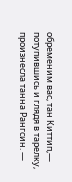обременим вас, тан Киттип,— потупившись и глядя в тарелку, произнесла танна Рангсин. —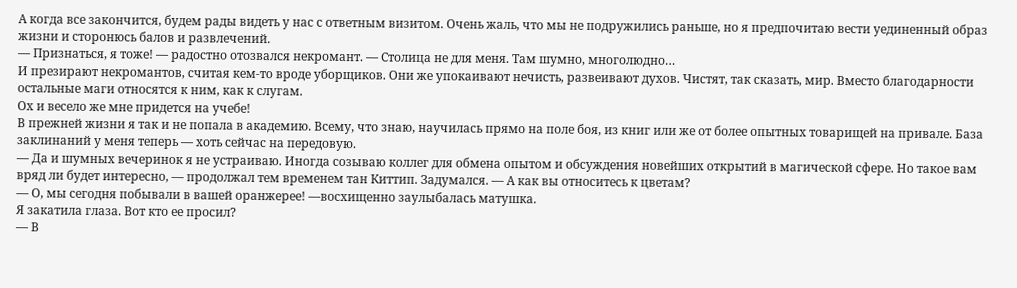А когда все закончится, будем рады видеть у нас с ответным визитом. Очень жаль, что мы не подружились раньше, но я предпочитаю вести уединенный образ жизни и сторонюсь балов и развлечений.
— Признаться, я тоже! — радостно отозвался некромант. — Столица не для меня. Там шумно, многолюдно…
И презирают некромантов, считая кем-то вроде уборщиков. Они же упокаивают нечисть, развеивают духов. Чистят, так сказать, мир. Вместо благодарности остальные маги относятся к ним, как к слугам.
Ох и весело же мне придется на учебе!
В прежней жизни я так и не попала в академию. Всему, что знаю, научилась прямо на поле боя, из книг или же от более опытных товарищей на привале. База заклинаний у меня теперь — хоть сейчас на передовую.
— Да и шумных вечеринок я не устраиваю. Иногда созываю коллег для обмена опытом и обсуждения новейших открытий в магической сфере. Но такое вам вряд ли будет интересно, — продолжал тем временем тан Киттип. Задумался. — А как вы относитесь к цветам?
— О, мы сегодня побывали в вашей оранжерее! —восхищенно заулыбалась матушка.
Я закатила глаза. Вот кто ее просил?
— В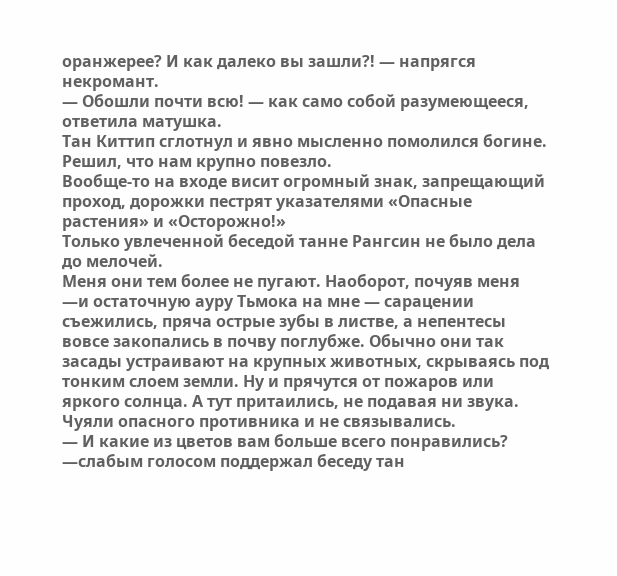оранжерее? И как далеко вы зашли?! — напрягся некромант.
— Обошли почти всю! — как само собой разумеющееся, ответила матушка.
Тан Киттип сглотнул и явно мысленно помолился богине. Решил, что нам крупно повезло.
Вообще-то на входе висит огромный знак, запрещающий проход, дорожки пестрят указателями «Опасные растения» и «Осторожно!»
Только увлеченной беседой танне Рангсин не было дела до мелочей.
Меня они тем более не пугают. Наоборот, почуяв меня —и остаточную ауру Тьмока на мне — сарацении съежились, пряча острые зубы в листве, а непентесы вовсе закопались в почву поглубже. Обычно они так засады устраивают на крупных животных, скрываясь под тонким слоем земли. Ну и прячутся от пожаров или яркого солнца. А тут притаились, не подавая ни звука.
Чуяли опасного противника и не связывались.
— И какие из цветов вам больше всего понравились? —слабым голосом поддержал беседу тан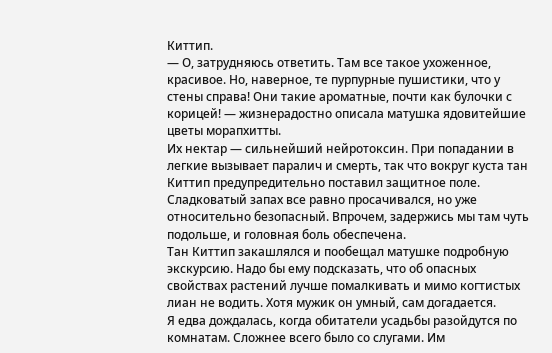Киттип.
— О, затрудняюсь ответить. Там все такое ухоженное, красивое. Но, наверное, те пурпурные пушистики, что у стены справа! Они такие ароматные, почти как булочки с корицей! — жизнерадостно описала матушка ядовитейшие цветы морапхитты.
Их нектар — сильнейший нейротоксин. При попадании в легкие вызывает паралич и смерть, так что вокруг куста тан Киттип предупредительно поставил защитное поле. Сладковатый запах все равно просачивался, но уже относительно безопасный. Впрочем, задержись мы там чуть подольше, и головная боль обеспечена.
Тан Киттип закашлялся и пообещал матушке подробную экскурсию. Надо бы ему подсказать, что об опасных свойствах растений лучше помалкивать и мимо когтистых лиан не водить. Хотя мужик он умный, сам догадается.
Я едва дождалась, когда обитатели усадьбы разойдутся по комнатам. Сложнее всего было со слугами. Им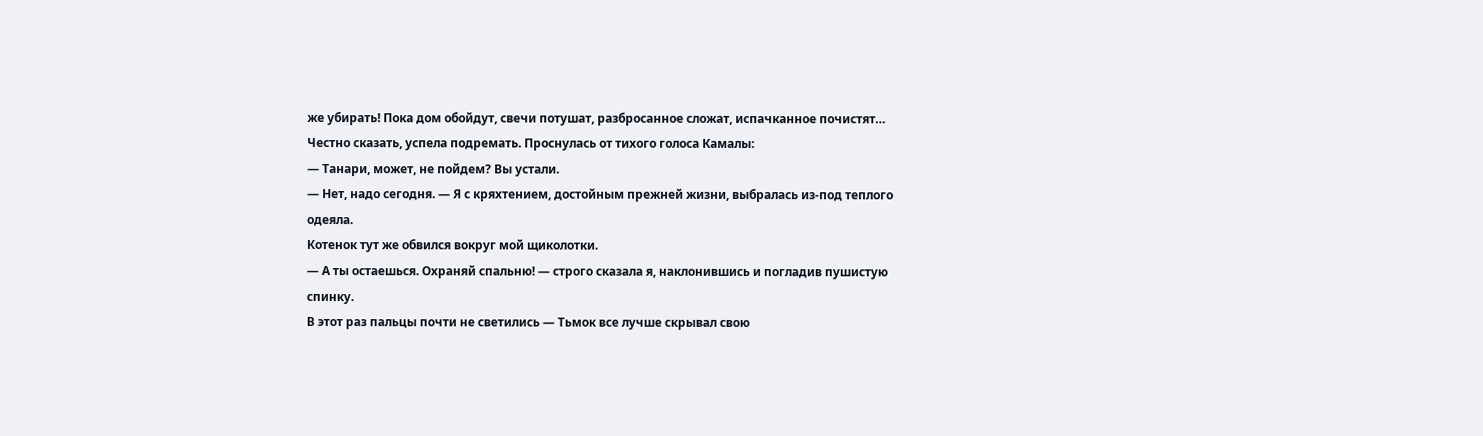же убирать! Пока дом обойдут, свечи потушат, разбросанное сложат, испачканное почистят…
Честно сказать, успела подремать. Проснулась от тихого голоса Камалы:
— Танари, может, не пойдем? Вы устали.
— Нет, надо сегодня. — Я с кряхтением, достойным прежней жизни, выбралась из-под теплого одеяла.
Котенок тут же обвился вокруг мой щиколотки.
— А ты остаешься. Охраняй спальню! — строго сказала я, наклонившись и погладив пушистую спинку.
В этот раз пальцы почти не светились — Тьмок все лучше скрывал свою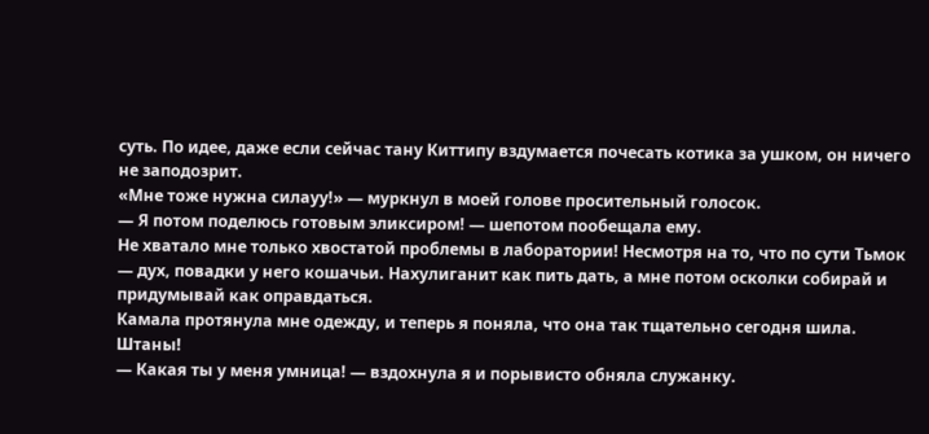суть. По идее, даже если сейчас тану Киттипу вздумается почесать котика за ушком, он ничего не заподозрит.
«Мне тоже нужна силауу!» — муркнул в моей голове просительный голосок.
— Я потом поделюсь готовым эликсиром! — шепотом пообещала ему.
Не хватало мне только хвостатой проблемы в лаборатории! Несмотря на то, что по сути Тьмок — дух, повадки у него кошачьи. Нахулиганит как пить дать, а мне потом осколки собирай и придумывай как оправдаться.
Камала протянула мне одежду, и теперь я поняла, что она так тщательно сегодня шила.
Штаны!
— Какая ты у меня умница! — вздохнула я и порывисто обняла служанку.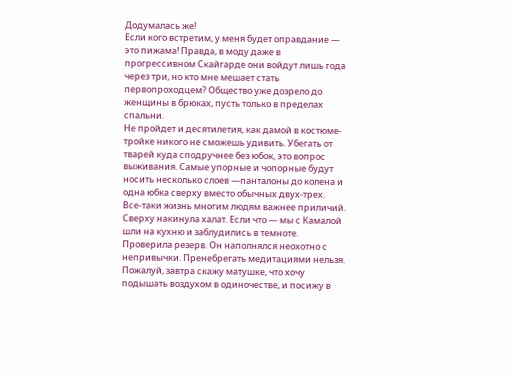Додумалась же!
Если кого встретим, у меня будет оправдание — это пижама! Правда, в моду даже в прогрессивном Скайгарде они войдут лишь года через три, но кто мне мешает стать первопроходцем? Общество уже дозрело до женщины в брюках, пусть только в пределах спальни.
Не пройдет и десятилетия, как дамой в костюме-тройке никого не сможешь удивить. Убегать от тварей куда сподручнее без юбок, это вопрос выживания. Самые упорные и чопорные будут носить несколько слоев —панталоны до колена и одна юбка сверху вместо обычных двух-трех.
Все-таки жизнь многим людям важнее приличий.
Сверху накинула халат. Если что — мы с Камалой шли на кухню и заблудились в темноте.
Проверила резерв. Он наполнялся неохотно с непривычки. Пренебрегать медитациями нельзя. Пожалуй, завтра скажу матушке, что хочу подышать воздухом в одиночестве, и посижу в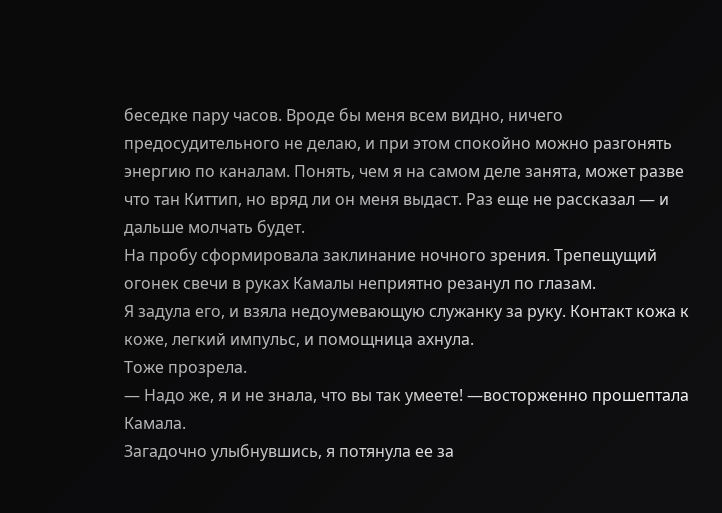беседке пару часов. Вроде бы меня всем видно, ничего предосудительного не делаю, и при этом спокойно можно разгонять энергию по каналам. Понять, чем я на самом деле занята, может разве что тан Киттип, но вряд ли он меня выдаст. Раз еще не рассказал — и дальше молчать будет.
На пробу сформировала заклинание ночного зрения. Трепещущий огонек свечи в руках Камалы неприятно резанул по глазам.
Я задула его, и взяла недоумевающую служанку за руку. Контакт кожа к коже, легкий импульс, и помощница ахнула.
Тоже прозрела.
— Надо же, я и не знала, что вы так умеете! —восторженно прошептала Камала.
Загадочно улыбнувшись, я потянула ее за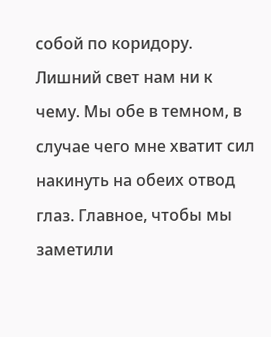собой по коридору. Лишний свет нам ни к чему. Мы обе в темном, в случае чего мне хватит сил накинуть на обеих отвод глаз. Главное, чтобы мы заметили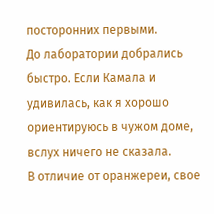посторонних первыми.
До лаборатории добрались быстро. Если Камала и удивилась, как я хорошо ориентируюсь в чужом доме, вслух ничего не сказала.
В отличие от оранжереи, свое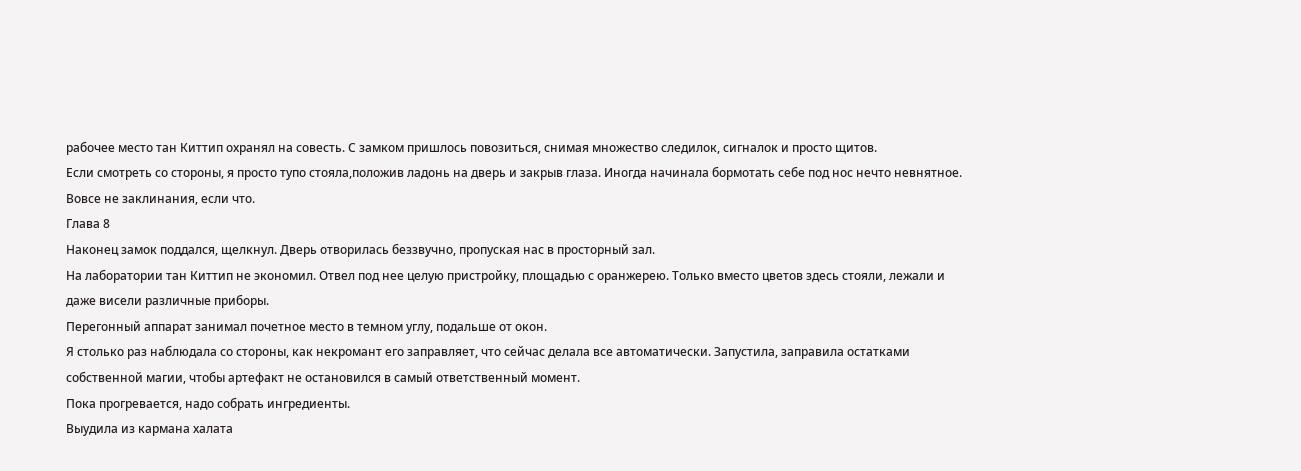рабочее место тан Киттип охранял на совесть. С замком пришлось повозиться, снимая множество следилок, сигналок и просто щитов.
Если смотреть со стороны, я просто тупо стояла,положив ладонь на дверь и закрыв глаза. Иногда начинала бормотать себе под нос нечто невнятное.
Вовсе не заклинания, если что.
Глава 8
Наконец замок поддался, щелкнул. Дверь отворилась беззвучно, пропуская нас в просторный зал.
На лаборатории тан Киттип не экономил. Отвел под нее целую пристройку, площадью с оранжерею. Только вместо цветов здесь стояли, лежали и даже висели различные приборы.
Перегонный аппарат занимал почетное место в темном углу, подальше от окон.
Я столько раз наблюдала со стороны, как некромант его заправляет, что сейчас делала все автоматически. Запустила, заправила остатками собственной магии, чтобы артефакт не остановился в самый ответственный момент.
Пока прогревается, надо собрать ингредиенты.
Выудила из кармана халата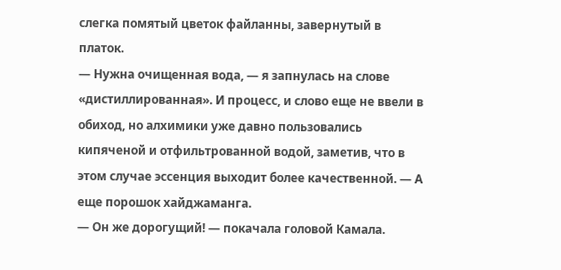слегка помятый цветок файланны, завернутый в платок.
— Нужна очищенная вода, — я запнулась на слове «дистиллированная». И процесс, и слово еще не ввели в обиход, но алхимики уже давно пользовались кипяченой и отфильтрованной водой, заметив, что в этом случае эссенция выходит более качественной. — А еще порошок хайджаманга.
— Он же дорогущий! — покачала головой Камала.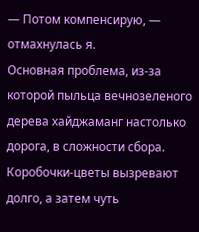— Потом компенсирую, — отмахнулась я.
Основная проблема, из-за которой пыльца вечнозеленого дерева хайджаманг настолько дорога, в сложности сбора. Коробочки-цветы вызревают долго, а затем чуть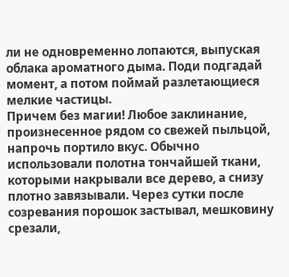ли не одновременно лопаются, выпуская облака ароматного дыма. Поди подгадай момент, а потом поймай разлетающиеся мелкие частицы.
Причем без магии! Любое заклинание, произнесенное рядом со свежей пыльцой, напрочь портило вкус. Обычно использовали полотна тончайшей ткани, которыми накрывали все дерево, а снизу плотно завязывали. Через сутки после созревания порошок застывал, мешковину срезали,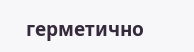герметично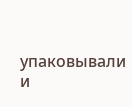упаковывали и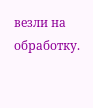везли на обработку.